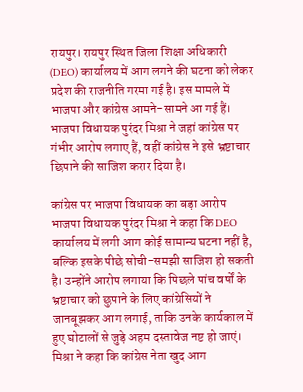रायपुर। रायपुर स्थित जिला शिक्षा अधिकारी (DEO) कार्यालय में आग लगने की घटना को लेकर प्रदेश की राजनीति गरमा गई है। इस मामले में भाजपा और कांग्रेस आमने-सामने आ गई हैं। भाजपा विधायक पुरंदर मिश्रा ने जहां कांग्रेस पर गंभीर आरोप लगाए हैं, वहीं कांग्रेस ने इसे भ्रष्टाचार छिपाने की साजिश करार दिया है।

कांग्रेस पर भाजपा विधायक का बड़ा आरोप
भाजपा विधायक पुरंदर मिश्रा ने कहा कि DEO कार्यालय में लगी आग कोई सामान्य घटना नहीं है, बल्कि इसके पीछे सोची-समझी साजिश हो सकती है। उन्होंने आरोप लगाया कि पिछले पांच वर्षों के भ्रष्टाचार को छुपाने के लिए कांग्रेसियों ने जानबूझकर आग लगाई, ताकि उनके कार्यकाल में हुए घोटालों से जुड़े अहम दस्तावेज नष्ट हो जाएं।
मिश्रा ने कहा कि कांग्रेस नेता खुद आग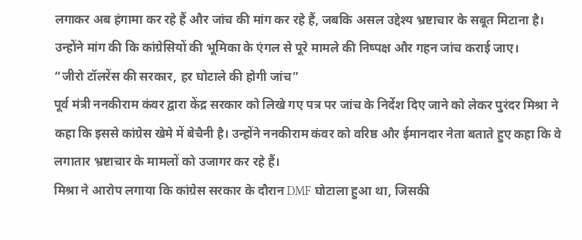लगाकर अब हंगामा कर रहे हैं और जांच की मांग कर रहे हैं, जबकि असल उद्देश्य भ्रष्टाचार के सबूत मिटाना है। उन्होंने मांग की कि कांग्रेसियों की भूमिका के एंगल से पूरे मामले की निष्पक्ष और गहन जांच कराई जाए।
“जीरो टॉलरेंस की सरकार, हर घोटाले की होगी जांच”
पूर्व मंत्री ननकीराम कंवर द्वारा केंद्र सरकार को लिखे गए पत्र पर जांच के निर्देश दिए जाने को लेकर पुरंदर मिश्रा ने कहा कि इससे कांग्रेस खेमे में बेचैनी है। उन्होंने ननकीराम कंवर को वरिष्ठ और ईमानदार नेता बताते हुए कहा कि वे लगातार भ्रष्टाचार के मामलों को उजागर कर रहे हैं।
मिश्रा ने आरोप लगाया कि कांग्रेस सरकार के दौरान DMF घोटाला हुआ था, जिसकी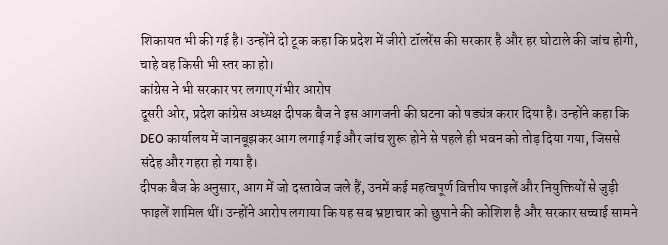शिकायत भी की गई है। उन्होंने दो टूक कहा कि प्रदेश में जीरो टॉलरेंस की सरकार है और हर घोटाले की जांच होगी, चाहे वह किसी भी स्तर का हो।
कांग्रेस ने भी सरकार पर लगाए गंभीर आरोप
दूसरी ओर, प्रदेश कांग्रेस अध्यक्ष दीपक बैज ने इस आगजनी की घटना को षड्यंत्र करार दिया है। उन्होंने कहा कि DEO कार्यालय में जानबूझकर आग लगाई गई और जांच शुरू होने से पहले ही भवन को तोड़ दिया गया, जिससे संदेह और गहरा हो गया है।
दीपक बैज के अनुसार, आग में जो दस्तावेज जले हैं, उनमें कई महत्वपूर्ण वित्तीय फाइलें और नियुक्तियों से जुड़ी फाइलें शामिल थीं। उन्होंने आरोप लगाया कि यह सब भ्रष्टाचार को छुपाने की कोशिश है और सरकार सच्चाई सामने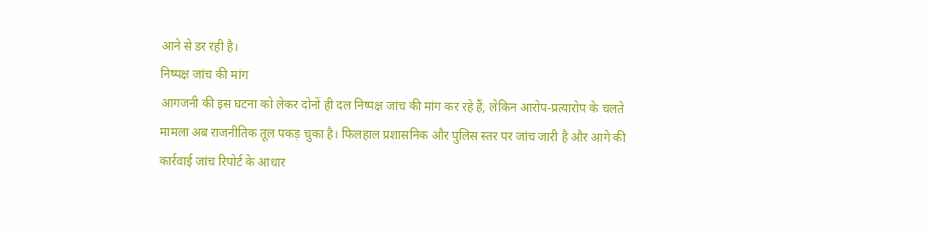आने से डर रही है।
निष्पक्ष जांच की मांग
आगजनी की इस घटना को लेकर दोनों ही दल निष्पक्ष जांच की मांग कर रहे हैं, लेकिन आरोप-प्रत्यारोप के चलते मामला अब राजनीतिक तूल पकड़ चुका है। फिलहाल प्रशासनिक और पुलिस स्तर पर जांच जारी है और आगे की कार्रवाई जांच रिपोर्ट के आधार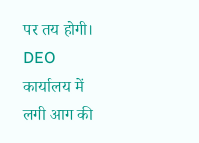पर तय होगी।
DEO कार्यालय में लगी आग की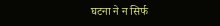घटना ने न सिर्फ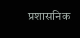प्रशासनिक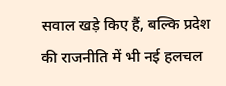सवाल खड़े किए हैं, बल्कि प्रदेश की राजनीति में भी नई हलचल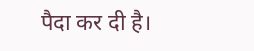पैदा कर दी है।